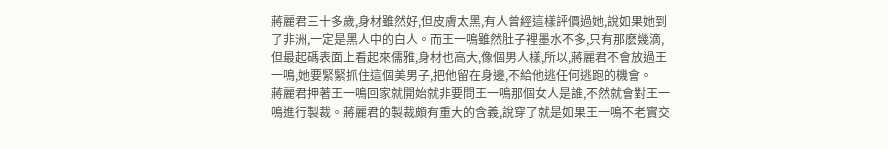蔣麗君三十多歲,身材雖然好,但皮膚太黑,有人曾經這樣評價過她,說如果她到了非洲,一定是黑人中的白人。而王一鳴雖然肚子裡墨水不多,只有那麽幾滴,但最起碼表面上看起來儒雅,身材也高大,像個男人樣,所以,蔣麗君不會放過王一鳴,她要緊緊抓住這個美男子,把他留在身邊,不給他逃任何逃跑的機會。
蔣麗君押著王一鳴回家就開始就非要問王一鳴那個女人是誰,不然就會對王一鳴進行製裁。蔣麗君的製裁頗有重大的含義,說穿了就是如果王一鳴不老實交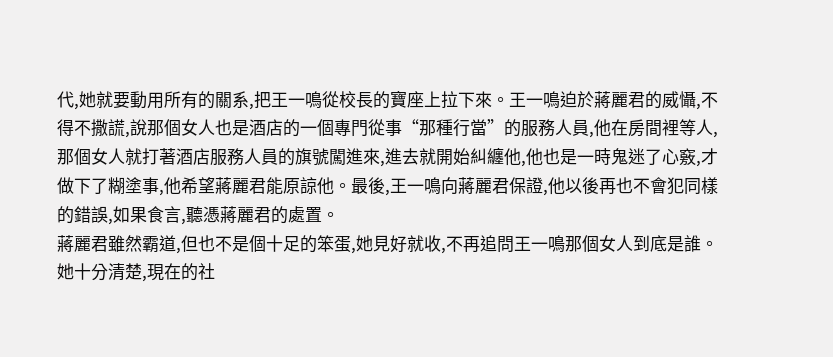代,她就要動用所有的關系,把王一鳴從校長的寶座上拉下來。王一鳴迫於蔣麗君的威懾,不得不撒謊,說那個女人也是酒店的一個專門從事“那種行當”的服務人員,他在房間裡等人,那個女人就打著酒店服務人員的旗號闖進來,進去就開始糾纏他,他也是一時鬼迷了心竅,才做下了糊塗事,他希望蔣麗君能原諒他。最後,王一鳴向蔣麗君保證,他以後再也不會犯同樣的錯誤,如果食言,聽憑蔣麗君的處置。
蔣麗君雖然霸道,但也不是個十足的笨蛋,她見好就收,不再追問王一鳴那個女人到底是誰。她十分清楚,現在的社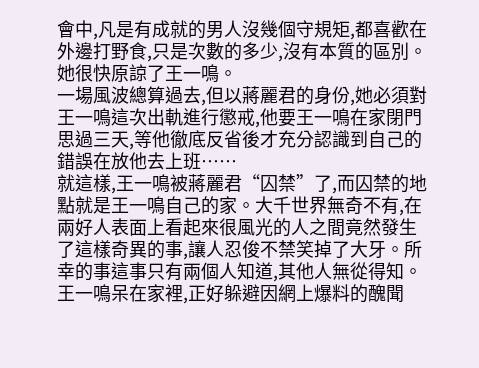會中,凡是有成就的男人沒幾個守規矩,都喜歡在外邊打野食,只是次數的多少,沒有本質的區別。她很快原諒了王一鳴。
一場風波總算過去,但以蔣麗君的身份,她必須對王一鳴這次出軌進行懲戒,他要王一鳴在家閉門思過三天,等他徹底反省後才充分認識到自己的錯誤在放他去上班……
就這樣,王一鳴被蔣麗君“囚禁”了,而囚禁的地點就是王一鳴自己的家。大千世界無奇不有,在兩好人表面上看起來很風光的人之間竟然發生了這樣奇異的事,讓人忍俊不禁笑掉了大牙。所幸的事這事只有兩個人知道,其他人無從得知。
王一鳴呆在家裡,正好躲避因網上爆料的醜聞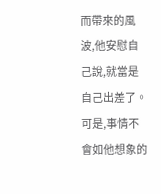而帶來的風波,他安慰自己說,就當是自己出差了。
可是,事情不會如他想象的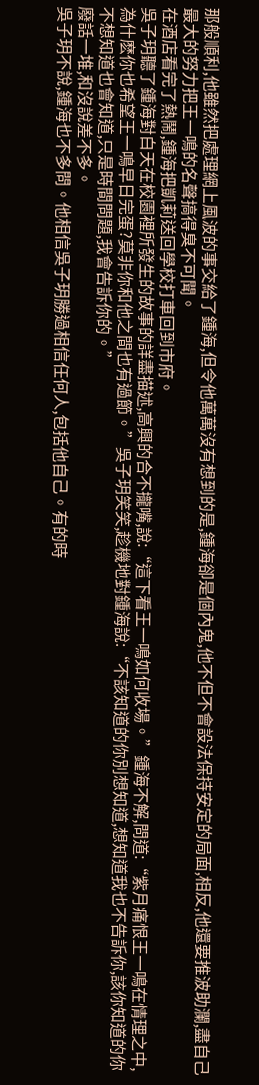那般順利,他雖然把處理網上風波的事交給了鍾海,但令他萬萬沒有想到的是,鍾海卻是個內鬼,他不但不會設法保持安定的局面,相反,他還要推波助瀾,盡自己最大的努力把王一鳴的名聲搞得臭不可聞。
在酒店看完了熱鬧,鍾海把凱莉送回學校打車回到市府。
吳子玥聽了鍾海對白天在校園裡所發生的故事的詳盡描述,高興的合不攏嘴,說:“這下看王一鳴如何收場。”鍾海不解,問道:“紫月痛恨王一鳴在情理之中,為什麽你也希望王一鳴早日完蛋?莫非你和他之間也有過節。”吳子玥笑笑,趁機地對鍾海說:“不該知道的你別想知道,想知道我也不告訴你,該你知道的你不想知道也會知道,只是時間問題,我會告訴你的。”
廢話一堆,和沒說差不多。
吳子玥不說,鍾海也不多問。他相信吳子玥勝過相信任何人,包括他自己。有的時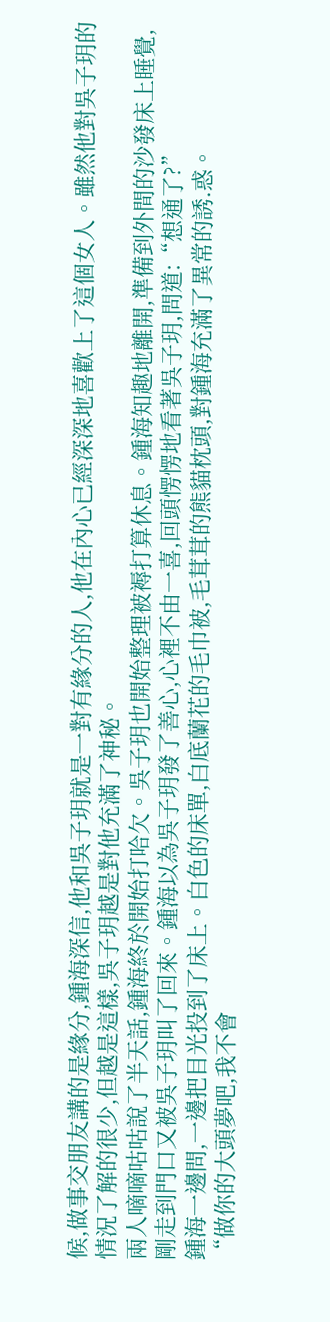候,做事交朋友講的是緣分,鍾海深信,他和吳子玥就是一對有緣分的人,他在內心已經深深地喜歡上了這個女人。雖然他對吳子玥的情況了解的很少,但越是這樣,吳子玥越是對他充滿了神秘。
兩人嘀嘀咕咕說了半天話,鍾海終於開始打哈欠。吳子玥也開始整理被褥打算休息。鍾海知趣地離開,準備到外間的沙發床上睡覺,剛走到門口又被吳子玥叫了回來。鍾海以為吳子玥發了善心,心裡不由一喜,回頭愣愣地看著吳子玥,問道:“想通了?”
鍾海一邊問,一邊把目光投到了床上。白色的床單,白底蘭花的毛巾被,毛茸茸的熊貓枕頭,對鍾海充滿了異常的誘.惑。
“做你的大頭夢吧,我不會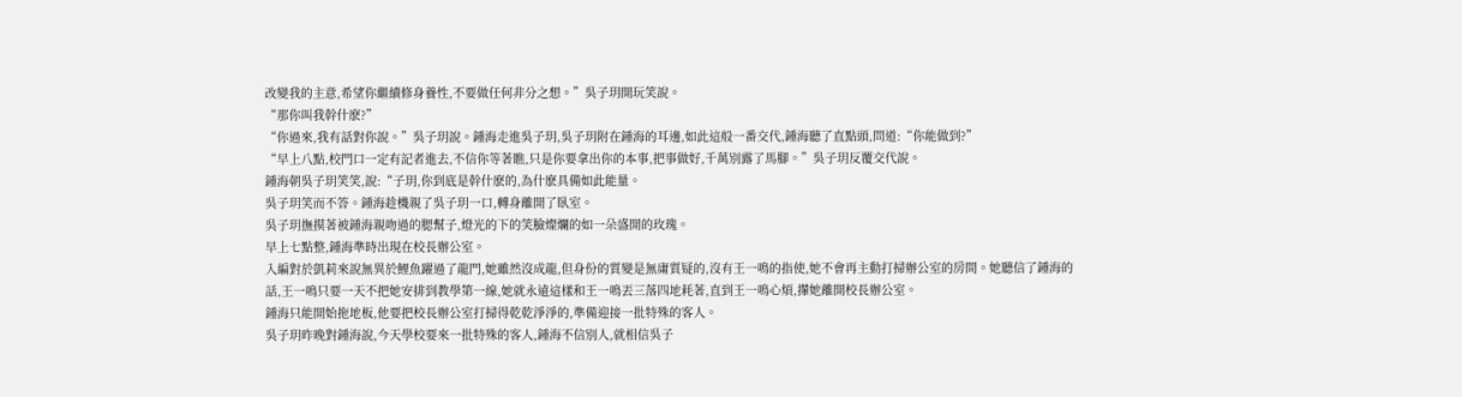改變我的主意,希望你繼續修身養性,不要做任何非分之想。”吳子玥開玩笑說。
“那你叫我幹什麽?”
“你過來,我有話對你說。”吳子玥說。鍾海走進吳子玥,吳子玥附在鍾海的耳邊,如此這般一番交代,鍾海聽了直點頭,問道:“你能做到?”
“早上八點,校門口一定有記者進去,不信你等著瞧,只是你要拿出你的本事,把事做好,千萬別露了馬腳。”吳子玥反覆交代說。
鍾海朝吳子玥笑笑,說:“子玥,你到底是幹什麽的,為什麽具備如此能量。
吳子玥笑而不答。鍾海趁機親了吳子玥一口,轉身離開了臥室。
吳子玥撫摸著被鍾海親吻過的腮幫子,燈光的下的笑臉燦爛的如一朵盛開的玫瑰。
早上七點整,鍾海準時出現在校長辦公室。
入編對於凱莉來說無異於鯉魚躍過了龍門,她雖然沒成龍,但身份的質變是無庸質疑的,沒有王一鳴的指使,她不會再主動打掃辦公室的房間。她聽信了鍾海的話,王一鳴只要一天不把她安排到教學第一線,她就永遠這樣和王一鳴丟三落四地耗著,直到王一鳴心煩,攆她離開校長辦公室。
鍾海只能開始拖地板,他要把校長辦公室打掃得乾乾淨淨的,準備迎接一批特殊的客人。
吳子玥昨晚對鍾海說,今天學校要來一批特殊的客人,鍾海不信別人,就相信吳子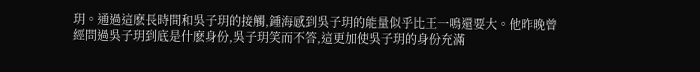玥。通過這麽長時間和吳子玥的接觸,鍾海感到吳子玥的能量似乎比王一鳴還要大。他昨晚曾經問過吳子玥到底是什麽身份,吳子玥笑而不答,這更加使吳子玥的身份充滿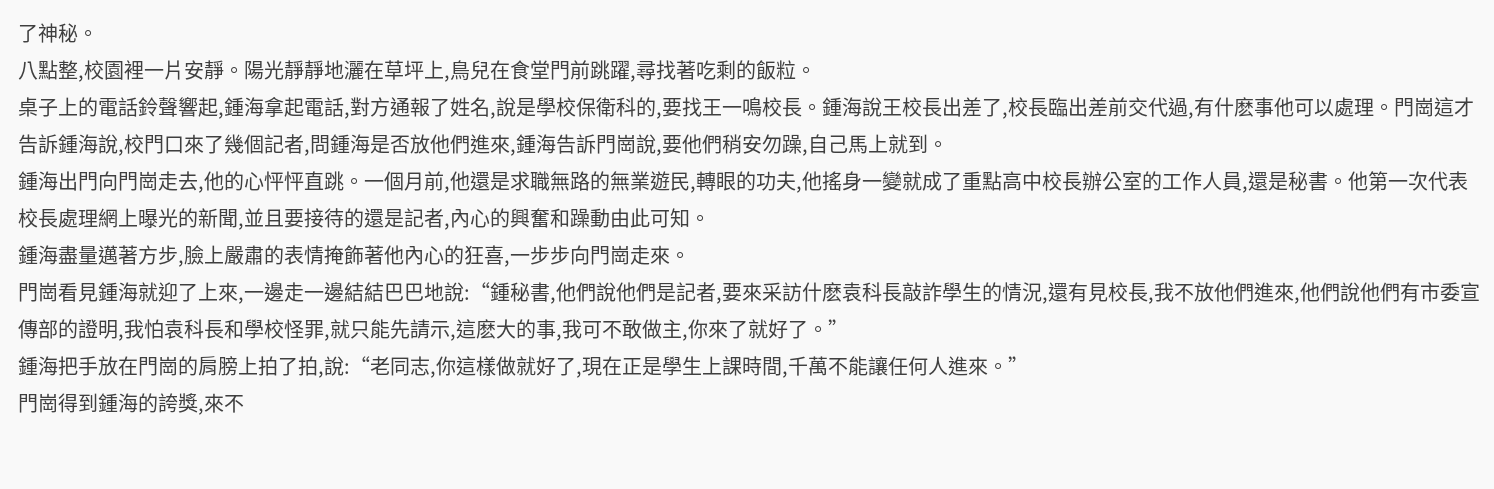了神秘。
八點整,校園裡一片安靜。陽光靜靜地灑在草坪上,鳥兒在食堂門前跳躍,尋找著吃剩的飯粒。
桌子上的電話鈴聲響起,鍾海拿起電話,對方通報了姓名,說是學校保衛科的,要找王一鳴校長。鍾海說王校長出差了,校長臨出差前交代過,有什麽事他可以處理。門崗這才告訴鍾海說,校門口來了幾個記者,問鍾海是否放他們進來,鍾海告訴門崗說,要他們稍安勿躁,自己馬上就到。
鍾海出門向門崗走去,他的心怦怦直跳。一個月前,他還是求職無路的無業遊民,轉眼的功夫,他搖身一變就成了重點高中校長辦公室的工作人員,還是秘書。他第一次代表校長處理網上曝光的新聞,並且要接待的還是記者,內心的興奮和躁動由此可知。
鍾海盡量邁著方步,臉上嚴肅的表情掩飾著他內心的狂喜,一步步向門崗走來。
門崗看見鍾海就迎了上來,一邊走一邊結結巴巴地說:“鍾秘書,他們說他們是記者,要來采訪什麽袁科長敲詐學生的情況,還有見校長,我不放他們進來,他們說他們有市委宣傳部的證明,我怕袁科長和學校怪罪,就只能先請示,這麽大的事,我可不敢做主,你來了就好了。”
鍾海把手放在門崗的肩膀上拍了拍,說:“老同志,你這樣做就好了,現在正是學生上課時間,千萬不能讓任何人進來。”
門崗得到鍾海的誇獎,來不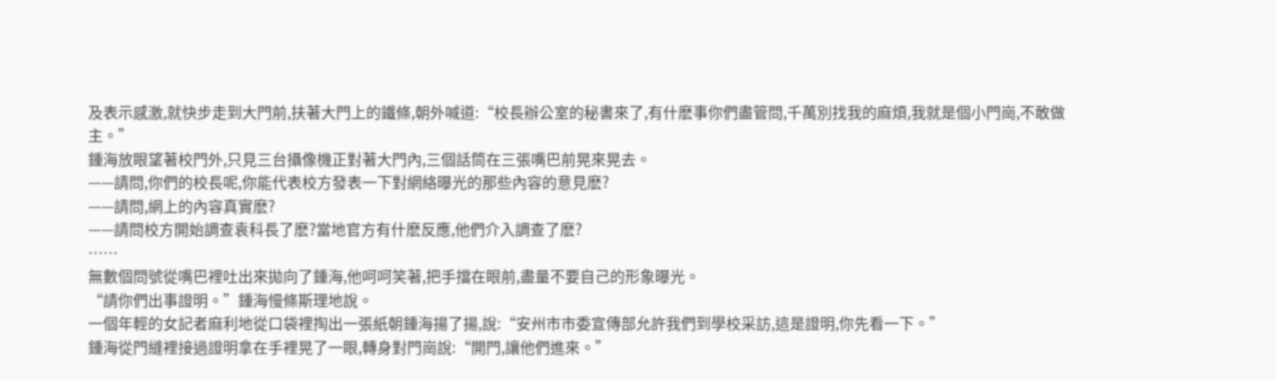及表示感激,就快步走到大門前,扶著大門上的鐵條,朝外喊道:“校長辦公室的秘書來了,有什麽事你們盡管問,千萬別找我的麻煩,我就是個小門崗,不敢做主。”
鍾海放眼望著校門外,只見三台攝像機正對著大門內,三個話筒在三張嘴巴前晃來晃去。
——請問,你們的校長呢,你能代表校方發表一下對網絡曝光的那些內容的意見麽?
——請問,網上的內容真實麽?
——請問校方開始調查袁科長了麽?當地官方有什麽反應,他們介入調查了麽?
……
無數個問號從嘴巴裡吐出來拋向了鍾海,他呵呵笑著,把手擋在眼前,盡量不要自己的形象曝光。
“請你們出事證明。”鍾海慢條斯理地說。
一個年輕的女記者麻利地從口袋裡掏出一張紙朝鍾海揚了揚,說:“安州市市委宣傳部允許我們到學校采訪,這是證明,你先看一下。”
鍾海從門縫裡接過證明拿在手裡晃了一眼,轉身對門崗說:“開門,讓他們進來。”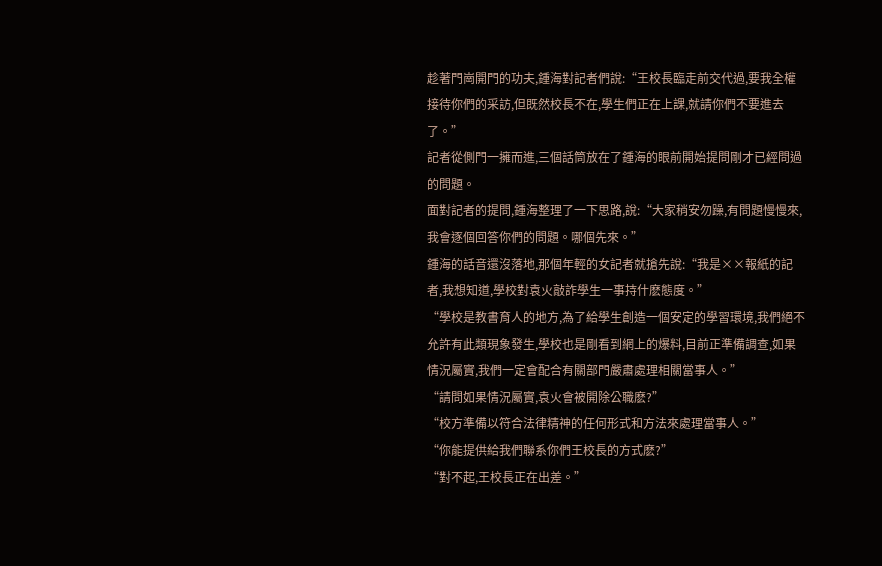趁著門崗開門的功夫,鍾海對記者們說:“王校長臨走前交代過,要我全權接待你們的采訪,但既然校長不在,學生們正在上課,就請你們不要進去了。”
記者從側門一擁而進,三個話筒放在了鍾海的眼前開始提問剛才已經問過的問題。
面對記者的提問,鍾海整理了一下思路,說:“大家稍安勿躁,有問題慢慢來,我會逐個回答你們的問題。哪個先來。”
鍾海的話音還沒落地,那個年輕的女記者就搶先說:“我是××報紙的記者,我想知道,學校對袁火敲詐學生一事持什麽態度。”
“學校是教書育人的地方,為了給學生創造一個安定的學習環境,我們絕不允許有此類現象發生,學校也是剛看到網上的爆料,目前正準備調查,如果情況屬實,我們一定會配合有關部門嚴肅處理相關當事人。”
“請問如果情況屬實,袁火會被開除公職麽?”
“校方準備以符合法律精神的任何形式和方法來處理當事人。”
“你能提供給我們聯系你們王校長的方式麽?”
“對不起,王校長正在出差。”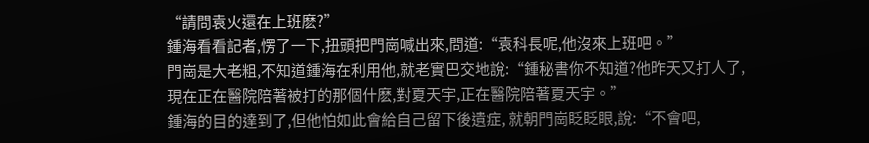“請問袁火還在上班麽?”
鍾海看看記者,愣了一下,扭頭把門崗喊出來,問道:“袁科長呢,他沒來上班吧。”
門崗是大老粗,不知道鍾海在利用他,就老實巴交地說:“鍾秘書你不知道?他昨天又打人了,現在正在醫院陪著被打的那個什麽,對夏天宇,正在醫院陪著夏天宇。”
鍾海的目的達到了,但他怕如此會給自己留下後遺症, 就朝門崗眨眨眼,說:“不會吧,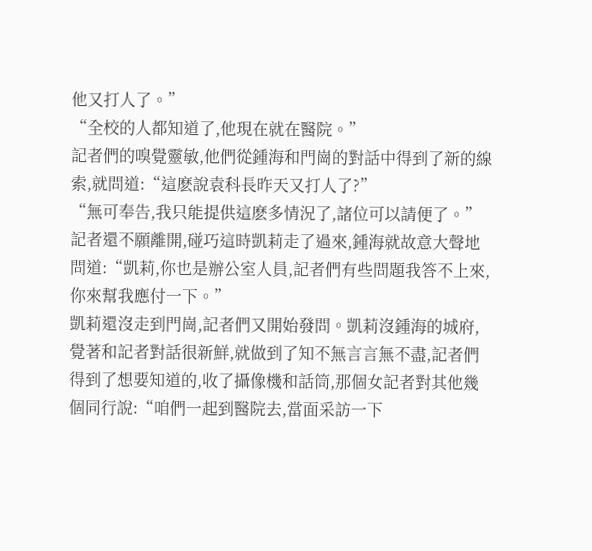他又打人了。”
“全校的人都知道了,他現在就在醫院。”
記者們的嗅覺靈敏,他們從鍾海和門崗的對話中得到了新的線索,就問道:“這麽說袁科長昨天又打人了?”
“無可奉告,我只能提供這麽多情況了,諸位可以請便了。”
記者還不願離開,碰巧這時凱莉走了過來,鍾海就故意大聲地問道:“凱莉,你也是辦公室人員,記者們有些問題我答不上來,你來幫我應付一下。”
凱莉還沒走到門崗,記者們又開始發問。凱莉沒鍾海的城府,覺著和記者對話很新鮮,就做到了知不無言言無不盡,記者們得到了想要知道的,收了攝像機和話筒,那個女記者對其他幾個同行說:“咱們一起到醫院去,當面采訪一下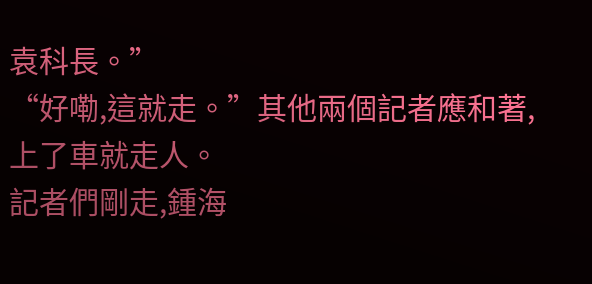袁科長。”
“好嘞,這就走。”其他兩個記者應和著,上了車就走人。
記者們剛走,鍾海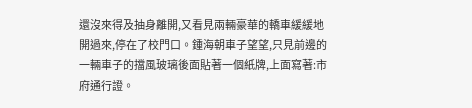還沒來得及抽身離開,又看見兩輛豪華的轎車緩緩地開過來,停在了校門口。鍾海朝車子望望,只見前邊的一輛車子的擋風玻璃後面貼著一個紙牌,上面寫著:市府通行證。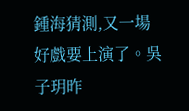鍾海猜測,又一場好戲要上演了。吳子玥昨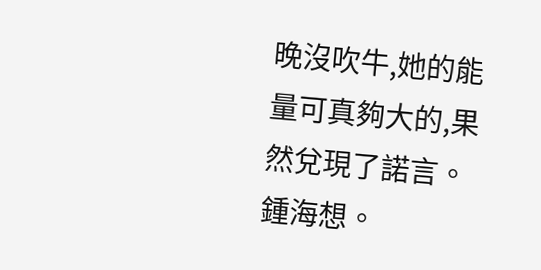晚沒吹牛,她的能量可真夠大的,果然兌現了諾言。鍾海想。